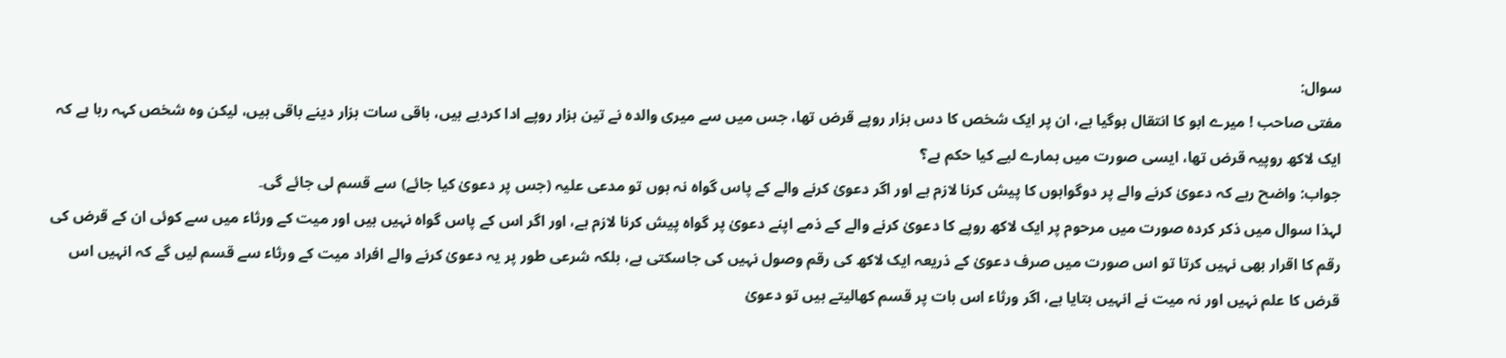سوال:
مفتی صاحب ! میرے ابو کا انتقال ہوگیا ہے، ان پر ایک شخص کا دس ہزار روپے قرض تھا، جس میں سے میری والدہ نے تین ہزار روپے ادا کردیے ہیں، باقی سات ہزار دینے باقی ہیں، لیکن وہ شخص کہہ رہا ہے کہ ایک لاکھ روپیہ قرض تھا، ایسی صورت میں ہمارے لیے کیا حکم ہے؟
جواب: واضح رہے کہ دعویٰ کرنے والے پر دوگواہوں کا پیش کرنا لازم ہے اور اگر دعویٰ کرنے والے کے پاس گواہ نہ ہوں تو مدعی علیہ (جس پر دعویٰ کیا جائے) سے قسم لی جائے گی۔
لہذا سوال میں ذکر کردہ صورت میں مرحوم پر ایک لاکھ روپے کا دعویٰ کرنے والے کے ذمے اپنے دعویٰ پر گواہ پیش کرنا لازم ہے، اور اگر اس کے پاس گواہ نہیں ہیں اور میت کے ورثاء میں سے کوئی ان کے قرض کی رقم کا اقرار بھی نہیں کرتا تو اس صورت میں صرف دعویٰ کے ذریعہ ایک لاکھ کی رقم وصول نہیں کی جاسکتی ہے، بلکہ شرعی طور پر یہ دعویٰ کرنے والے افراد میت کے ورثاء سے قسم لیں گے کہ انہیں اس قرض کا علم نہیں اور نہ میت نے انہیں بتایا ہے، اگر ورثاء اس بات پر قسم کھالیتے ہیں تو دعویٰ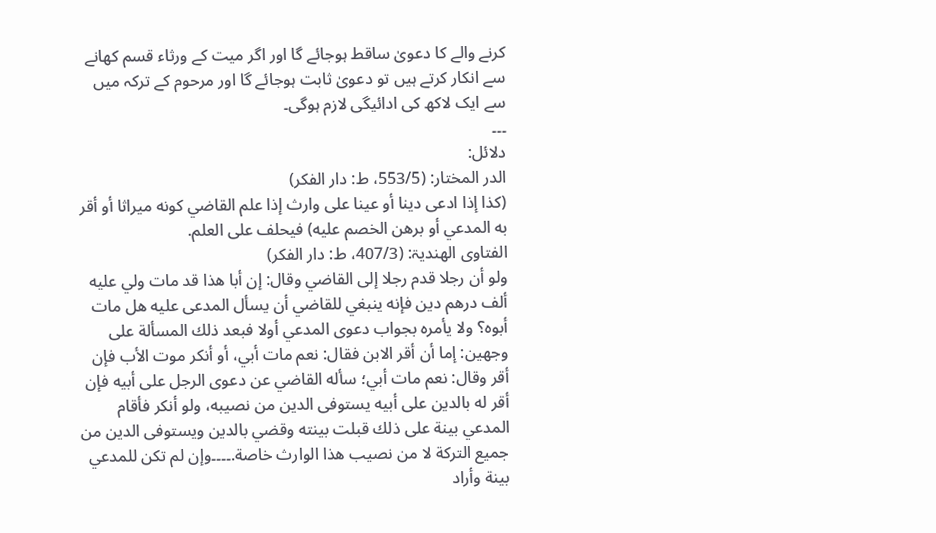کرنے والے کا دعویٰ ساقط ہوجائے گا اور اگر میت کے ورثاء قسم کھانے سے انکار کرتے ہیں تو دعویٰ ثابت ہوجائے گا اور مرحوم کے ترکہ میں سے ایک لاکھ کی ادائیگی لازم ہوگی۔
۔۔۔
دلائل:
الدر المختار: (553/5، ط: دار الفکر)
(كذا إذا ادعى دينا أو عينا على وارث إذا علم القاضي كونه ميراثا أو أقر به المدعي أو برهن الخصم عليه) فيحلف على العلم.
الفتاوی الھندیۃ: (407/3، ط: دار الفکر)
ولو أن رجلا قدم رجلا إلى القاضي وقال: إن أبا هذا قد مات ولي عليه ألف درهم دين فإنه ينبغي للقاضي أن يسأل المدعى عليه هل مات أبوه؟ ولا يأمره بجواب دعوى المدعي أولا فبعد ذلك المسألة على وجهين: إما أن أقر الابن فقال: نعم مات أبي، أو أنكر موت الأب فإن أقر وقال: نعم مات أبي؛ سأله القاضي عن دعوى الرجل على أبيه فإن أقر له بالدين على أبيه يستوفى الدين من نصيبه، ولو أنكر فأقام المدعي بينة على ذلك قبلت بينته وقضي بالدين ويستوفى الدين من جميع التركة لا من نصيب هذا الوارث خاصة.۔۔۔۔وإن لم تكن للمدعي بينة وأراد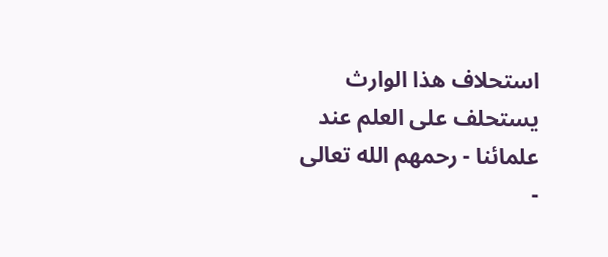استحلاف هذا الوارث يستحلف على العلم عند علمائنا - رحمهم الله تعالى -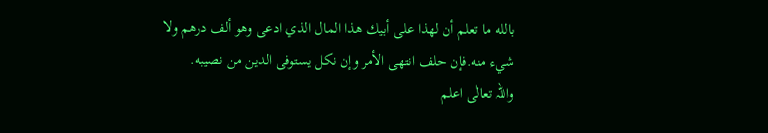بالله ما تعلم أن لهذا على أبيك هذا المال الذي ادعى وهو ألف درهم ولا شيء منه.فإن حلف انتهى الأمر وإن نكل يستوفى الدين من نصيبه.
واللہ تعالٰی اعلم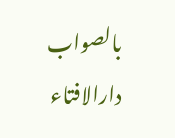بالصواب
دارالافتاء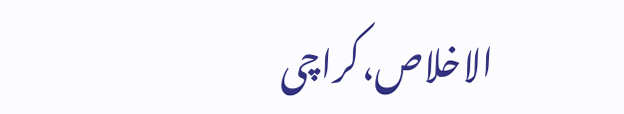الاخلاص،کراچی